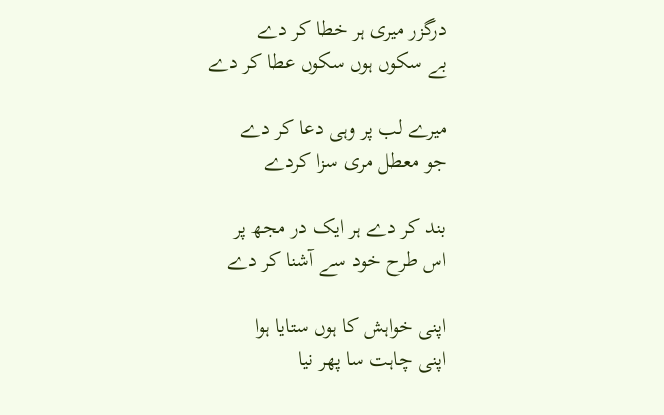درگزر میری ہر خطا کر دے
بے سکوں ہوں سکوں عطا کر دے

میرے لب پر وہی دعا کر دے
جو معطل مری سزا کردے

بند کر دے ہر ایک در مجھ پر
اس طرح خود سے آشنا کر دے

اپنی خواہش کا ہوں ستایا ہوا
اپنی چاہت سا پھر نیا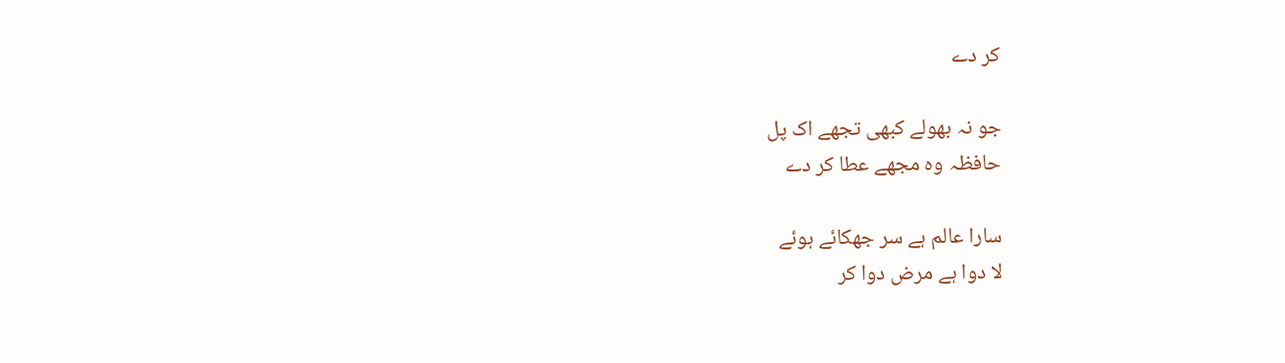کر دے

جو نہ بھولے کبھی تجھے اک پل
حافظہ وہ مجھے عطا کر دے

سارا عالم ہے سر جھکائے ہوئے
لا دوا ہے مرض دوا کر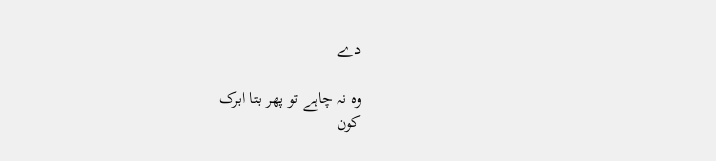دے

وہ نہ چاہے تو پھر بتا ابرک
کون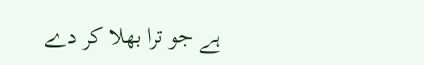ہے جو ترا بھلا کر دے